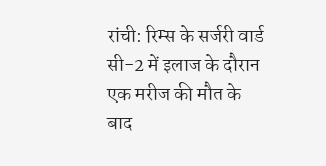रांची: रिम्स के सर्जरी वार्ड सी-2 में इलाज के दौरान एक मरीज की मौत के बाद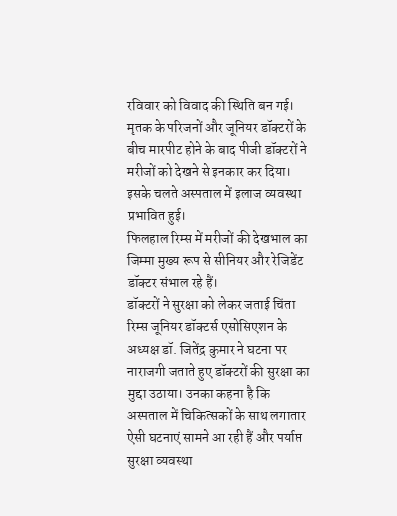रविवार को विवाद की स्थिति बन गई। मृतक के परिजनों और जूनियर डॉक्टरों के बीच मारपीट होने के बाद पीजी डॉक्टरों ने मरीजों को देखने से इनकार कर दिया। इसके चलते अस्पताल में इलाज व्यवस्था प्रभावित हुई।
फिलहाल रिम्स में मरीजों की देखभाल का जिम्मा मुख्य रूप से सीनियर और रेजिडेंट डॉक्टर संभाल रहे हैं।
डॉक्टरों ने सुरक्षा को लेकर जताई चिंता
रिम्स जूनियर डॉक्टर्स एसोसिएशन के अध्यक्ष डॉ. जितेंद्र कुमार ने घटना पर नाराजगी जताते हुए डॉक्टरों की सुरक्षा का मुद्दा उठाया। उनका कहना है कि अस्पताल में चिकित्सकों के साथ लगातार ऐसी घटनाएं सामने आ रही हैं और पर्याप्त सुरक्षा व्यवस्था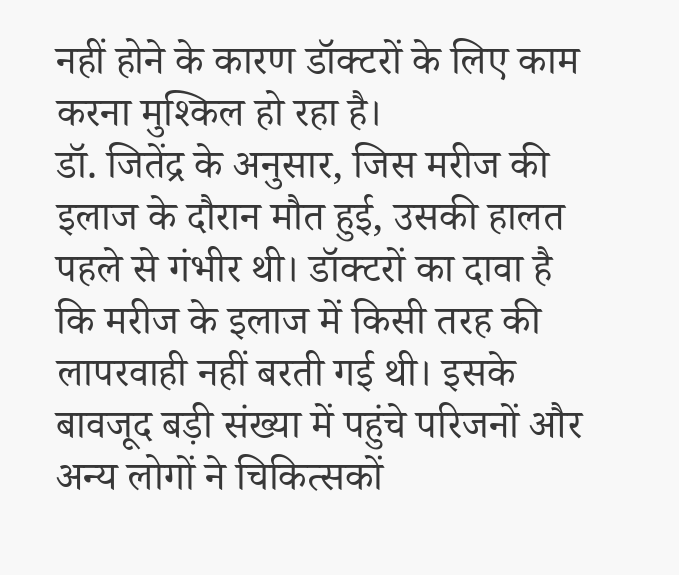नहीं होने के कारण डॉक्टरों के लिए काम करना मुश्किल हो रहा है।
डॉ. जितेंद्र के अनुसार, जिस मरीज की इलाज के दौरान मौत हुई, उसकी हालत पहले से गंभीर थी। डॉक्टरों का दावा है कि मरीज के इलाज में किसी तरह की लापरवाही नहीं बरती गई थी। इसके बावजूद बड़ी संख्या में पहुंचे परिजनों और अन्य लोगों ने चिकित्सकों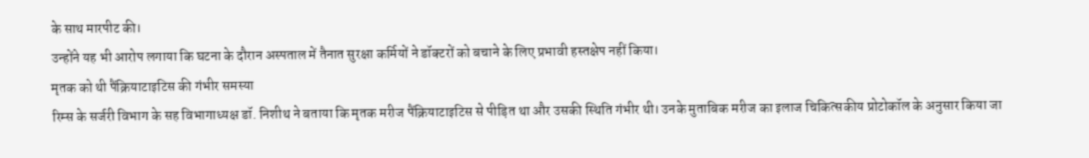के साथ मारपीट की।
उन्होंने यह भी आरोप लगाया कि घटना के दौरान अस्पताल में तैनात सुरक्षा कर्मियों ने डॉक्टरों को बचाने के लिए प्रभावी हस्तक्षेप नहीं किया।
मृतक को थी पैंक्रियाटाइटिस की गंभीर समस्या
रिम्स के सर्जरी विभाग के सह विभागाध्यक्ष डॉ. निशीथ ने बताया कि मृतक मरीज पैंक्रियाटाइटिस से पीड़ित था और उसकी स्थिति गंभीर थी। उनके मुताबिक मरीज का इलाज चिकित्सकीय प्रोटोकॉल के अनुसार किया जा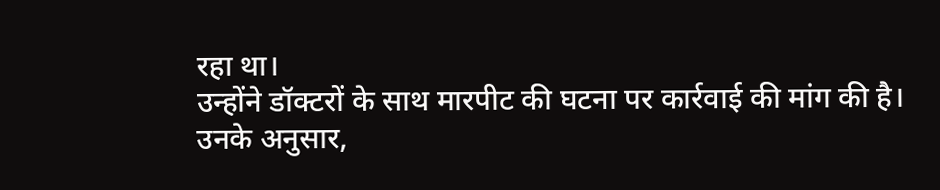रहा था।
उन्होंने डॉक्टरों के साथ मारपीट की घटना पर कार्रवाई की मांग की है। उनके अनुसार,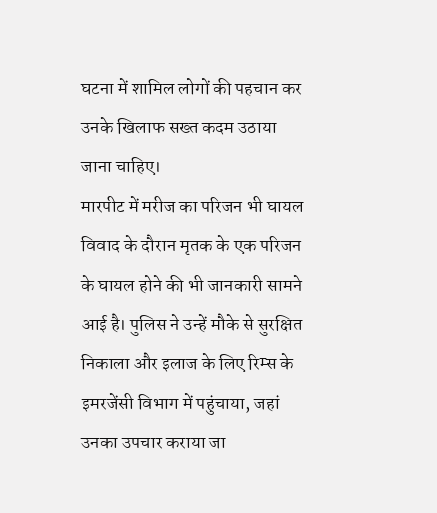घटना में शामिल लोगों की पहचान कर उनके खिलाफ सख्त कदम उठाया जाना चाहिए।
मारपीट में मरीज का परिजन भी घायल
विवाद के दौरान मृतक के एक परिजन के घायल होने की भी जानकारी सामने आई है। पुलिस ने उन्हें मौके से सुरक्षित निकाला और इलाज के लिए रिम्स के इमरजेंसी विभाग में पहुंचाया, जहां उनका उपचार कराया जा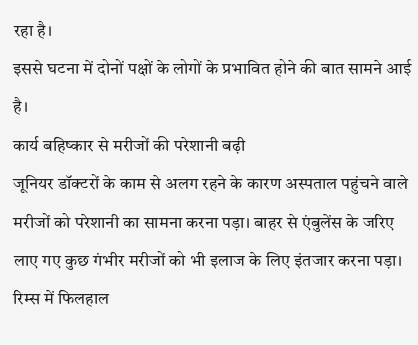रहा है।
इससे घटना में दोनों पक्षों के लोगों के प्रभावित होने की बात सामने आई है।
कार्य बहिष्कार से मरीजों की परेशानी बढ़ी
जूनियर डॉक्टरों के काम से अलग रहने के कारण अस्पताल पहुंचने वाले मरीजों को परेशानी का सामना करना पड़ा। बाहर से एंबुलेंस के जरिए लाए गए कुछ गंभीर मरीजों को भी इलाज के लिए इंतजार करना पड़ा।
रिम्स में फिलहाल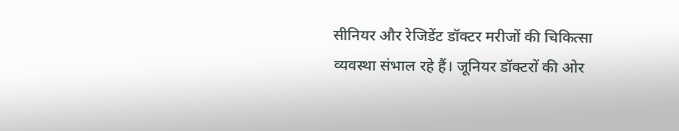सीनियर और रेजिडेंट डॉक्टर मरीजों की चिकित्सा व्यवस्था संभाल रहे हैं। जूनियर डॉक्टरों की ओर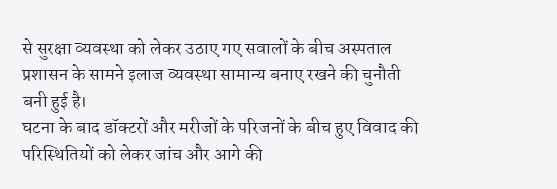से सुरक्षा व्यवस्था को लेकर उठाए गए सवालों के बीच अस्पताल प्रशासन के सामने इलाज व्यवस्था सामान्य बनाए रखने की चुनौती बनी हुई है।
घटना के बाद डॉक्टरों और मरीजों के परिजनों के बीच हुए विवाद की परिस्थितियों को लेकर जांच और आगे की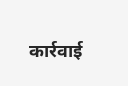कार्रवाई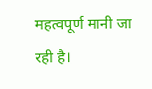महत्वपूर्ण मानी जा रही है।